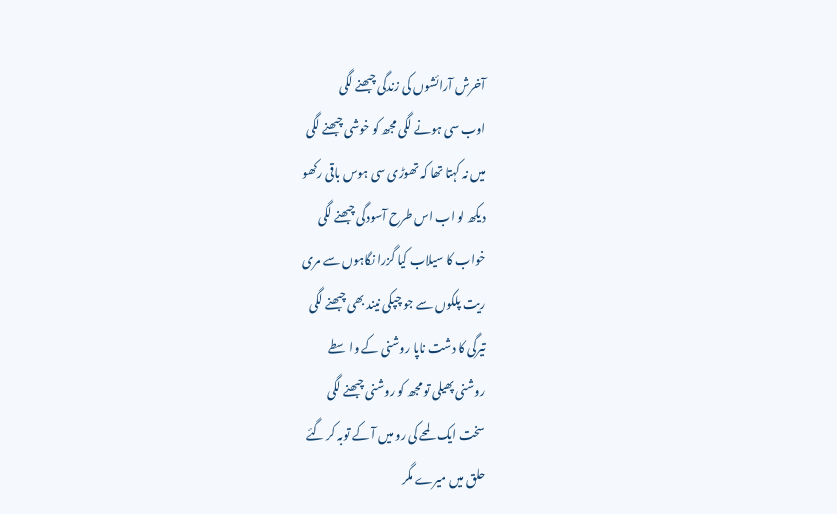آخرش آرائشوں کی زندگی چبھنے لگی
اوب سی ہونے لگی مجھ کو خوشی چبھنے لگی
میں نہ کہتا تھا کہ تھوڑی سی ہوس باقی رکھو
دیکھ لو اب اس طرح آسودگی چبھنے لگی
خواب کا سیلاب کیا گزرا نگاہوں سے مری
ریت پلکوں سے جو چپکی نیند بھی چبھنے لگی
تیرگی کا دشت ناپا روشنی کے واسطے
روشنی پھیلی تو مجھ کو روشنی چبھنے لگی
سخت ایک لمحے کی رو میں آ کے توبہ کر گئے
حلق میں میرے مگر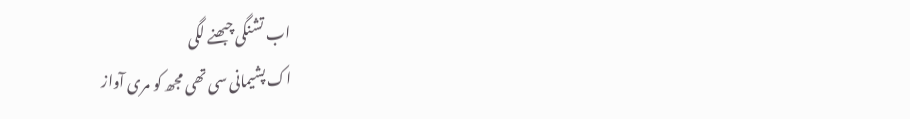اب تشنگی چبھنے لگی
اک پشیمانی سی تھی مجھ کو مری آواز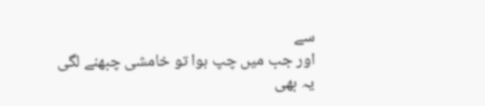سے
اور جب میں چپ ہوا تو خامشی چبھنے لگی
یہ بھی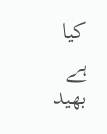کیا ہے بھید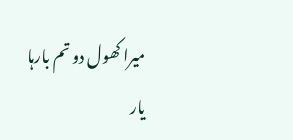میرا کھول دو تم بارہا
یار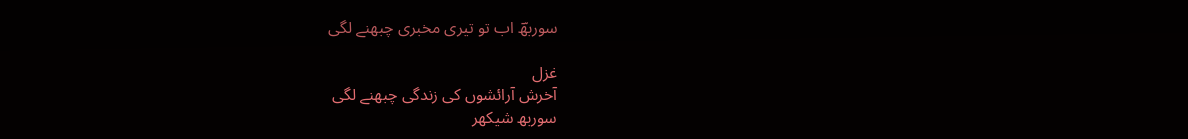سوربھؔ اب تو تیری مخبری چبھنے لگی

غزل
آخرش آرائشوں کی زندگی چبھنے لگی
سوربھ شیکھر